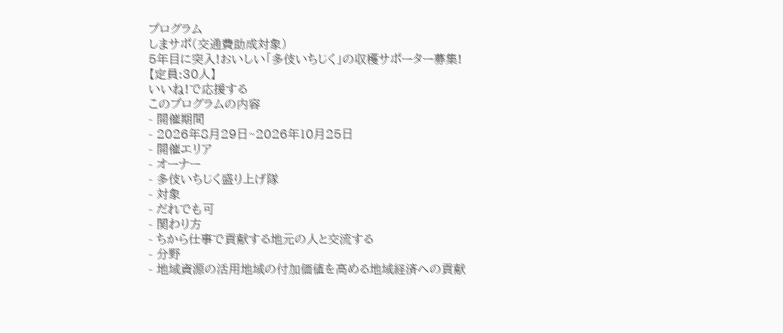プログラム
しまサポ(交通費助成対象)
5年目に突入!おいしい「多伎いちじく」の収穫サポーター募集!
【定員:30人】
いいね!で応援する
このプログラムの内容
- 開催期間
- 2026年8月29日~2026年10月25日
- 開催エリア
- オーナー
- 多伎いちじく盛り上げ隊
- 対象
- だれでも可
- 関わり方
- ちから仕事で貢献する地元の人と交流する
- 分野
- 地域資源の活用地域の付加価値を高める地域経済への貢献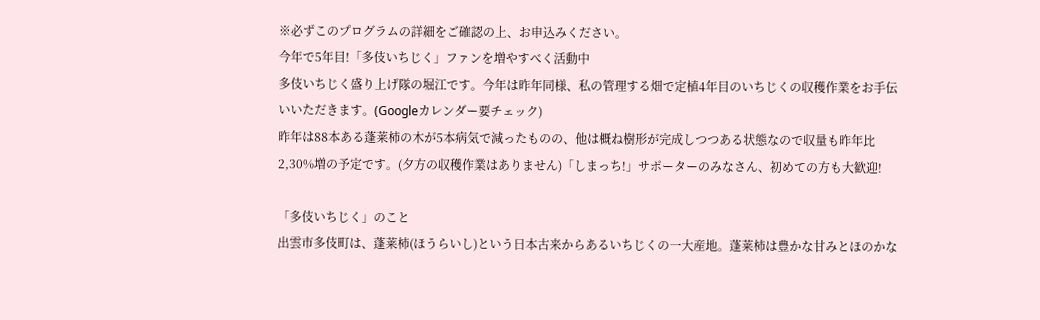※必ずこのプログラムの詳細をご確認の上、お申込みください。
今年で5年目!「多伎いちじく」ファンを増やすべく活動中
多伎いちじく盛り上げ隊の堀江です。今年は昨年同様、私の管理する畑で定植4年目のいちじくの収穫作業をお手伝いいただきます。(Googleカレンダー要チェック)
昨年は88本ある蓬莱柿の木が5本病気で減ったものの、他は概ね樹形が完成しつつある状態なので収量も昨年比2,30%増の予定です。(夕方の収穫作業はありません)「しまっち!」サポーターのみなさん、初めての方も大歓迎!

「多伎いちじく」のこと
出雲市多伎町は、蓬莱柿(ほうらいし)という日本古来からあるいちじくの一大産地。蓬莱柿は豊かな甘みとほのかな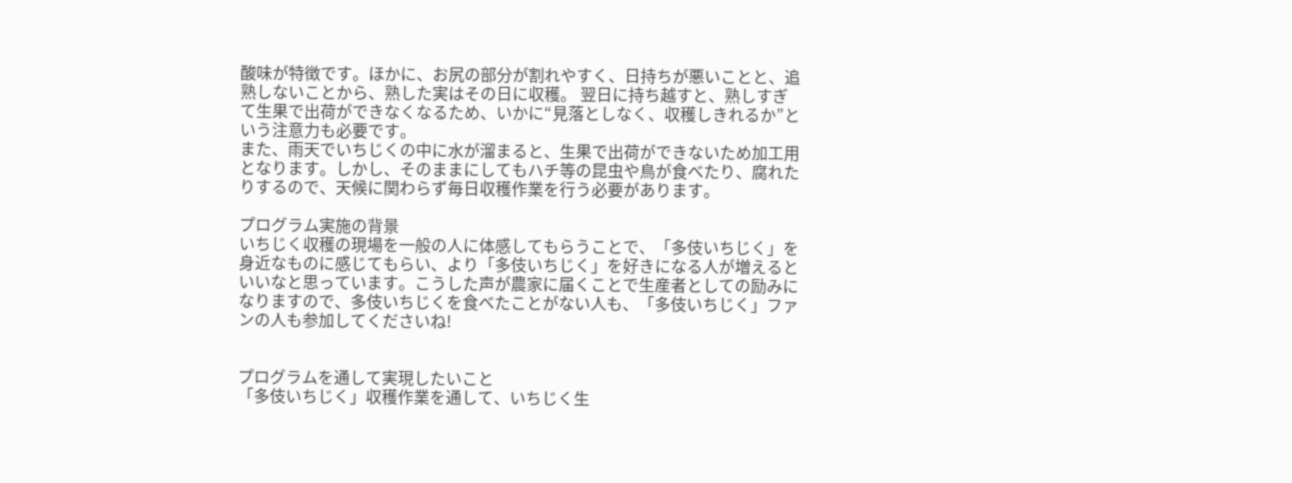酸味が特徴です。ほかに、お尻の部分が割れやすく、日持ちが悪いことと、追熟しないことから、熟した実はその日に収穫。 翌日に持ち越すと、熟しすぎて生果で出荷ができなくなるため、いかに“見落としなく、収穫しきれるか”という注意力も必要です。
また、雨天でいちじくの中に水が溜まると、生果で出荷ができないため加工用となります。しかし、そのままにしてもハチ等の昆虫や鳥が食べたり、腐れたりするので、天候に関わらず毎日収穫作業を行う必要があります。

プログラム実施の背景
いちじく収穫の現場を一般の人に体感してもらうことで、「多伎いちじく」を身近なものに感じてもらい、より「多伎いちじく」を好きになる人が増えるといいなと思っています。こうした声が農家に届くことで生産者としての励みになりますので、多伎いちじくを食べたことがない人も、「多伎いちじく」ファンの人も参加してくださいね!


プログラムを通して実現したいこと
「多伎いちじく」収穫作業を通して、いちじく生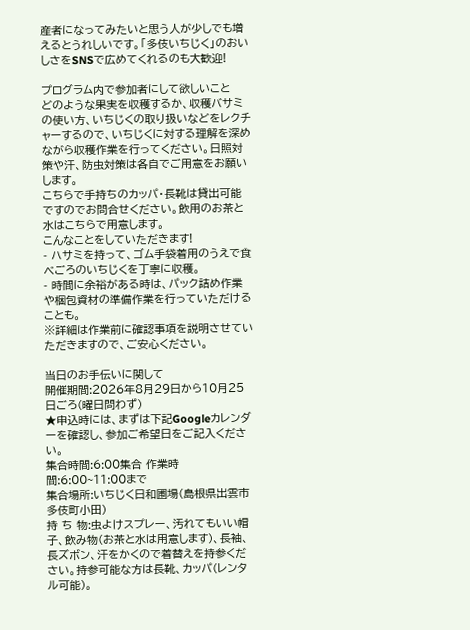産者になってみたいと思う人が少しでも増えるとうれしいです。「多伎いちじく」のおいしさをSNSで広めてくれるのも大歓迎!

プログラム内で参加者にして欲しいこと
どのような果実を収穫するか、収穫バサミの使い方、いちじくの取り扱いなどをレクチャーするので、いちじくに対する理解を深めながら収穫作業を行ってください。日照対策や汗、防虫対策は各自でご用意をお願いします。
こちらで手持ちのカッパ・長靴は貸出可能ですのでお問合せください。飲用のお茶と水はこちらで用意します。
こんなことをしていただきます!
- ハサミを持って、ゴム手袋着用のうえで食べごろのいちじくを丁寧に収穫。
- 時間に余裕がある時は、パック詰め作業や梱包資材の準備作業を行っていただけることも。
※詳細は作業前に確認事項を説明させていただきますので、ご安心ください。

当日のお手伝いに関して
開催期間:2026年8月29日から10月25日ごろ(曜日問わず)
★申込時には、まずは下記Googleカレンダーを確認し、参加ご希望日をご記入ください。
集合時間:6:00集合 作業時間:6:00~11:00まで
集合場所:いちじく日和圃場(島根県出雲市多伎町小田)
持 ち 物:虫よけスプレー、汚れてもいい帽子、飲み物(お茶と水は用意します)、長袖、長ズボン、汗をかくので着替えを持参ください。持参可能な方は長靴、カッパ(レンタル可能)。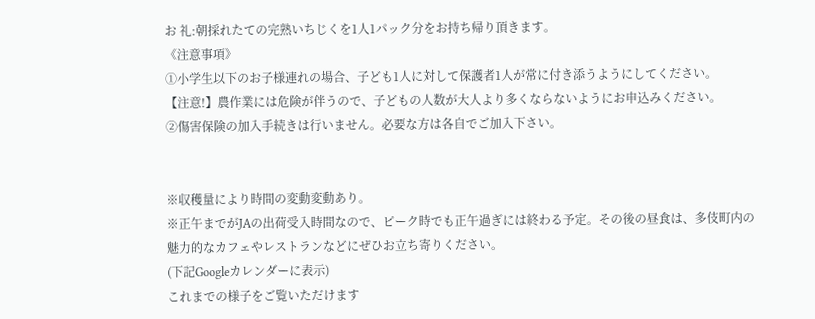お 礼:朝採れたての完熟いちじくを1人1パック分をお持ち帰り頂きます。
《注意事項》
①小学生以下のお子様連れの場合、子ども1人に対して保護者1人が常に付き添うようにしてください。
【注意!】農作業には危険が伴うので、子どもの人数が大人より多くならないようにお申込みください。
②傷害保険の加入手続きは行いません。必要な方は各自でご加入下さい。


※収穫量により時間の変動変動あり。
※正午までがJAの出荷受入時間なので、ピーク時でも正午過ぎには終わる予定。その後の昼食は、多伎町内の魅力的なカフェやレストランなどにぜひお立ち寄りください。
(下記Googleカレンダーに表示)
これまでの様子をご覧いただけます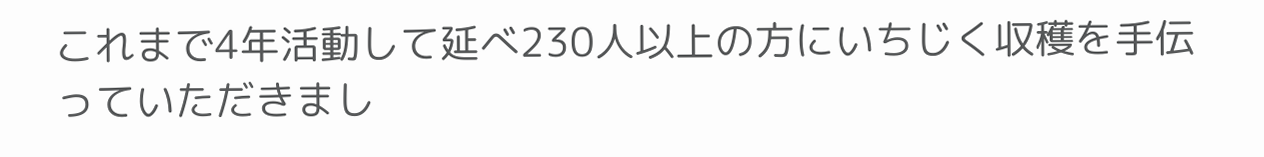これまで4年活動して延べ230人以上の方にいちじく収穫を手伝っていただきまし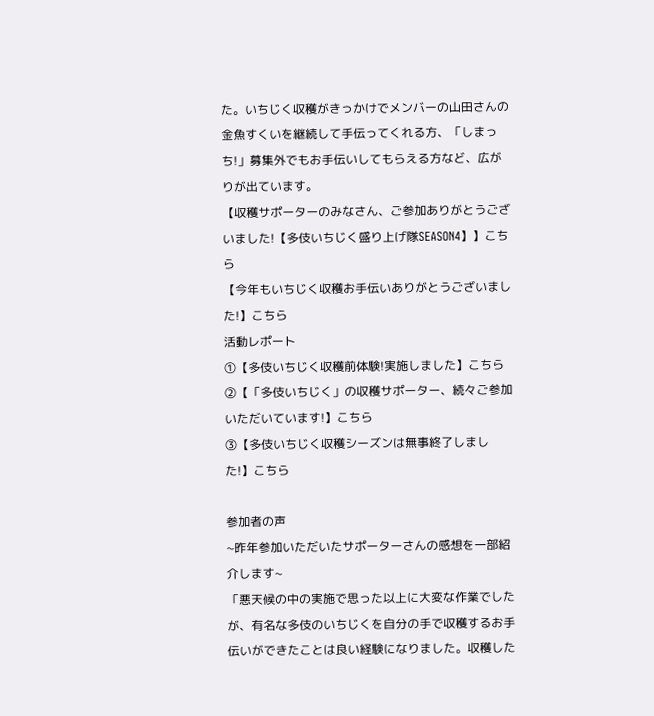た。いちじく収穫がきっかけでメンバーの山田さんの金魚すくいを継続して手伝ってくれる方、「しまっち!」募集外でもお手伝いしてもらえる方など、広がりが出ています。
【収穫サポーターのみなさん、ご参加ありがとうございました!【多伎いちじく盛り上げ隊SEASON4】】こちら
【今年もいちじく収穫お手伝いありがとうございました!】こちら
活動レポート
①【多伎いちじく収穫前体験!実施しました】こちら
②【「多伎いちじく」の収穫サポーター、続々ご参加いただいています!】こちら
③【多伎いちじく収穫シーズンは無事終了しました!】こちら

参加者の声
~昨年参加いただいたサポーターさんの感想を一部紹介します~
「悪天候の中の実施で思った以上に大変な作業でしたが、有名な多伎のいちじくを自分の手で収穫するお手伝いができたことは良い経験になりました。収穫した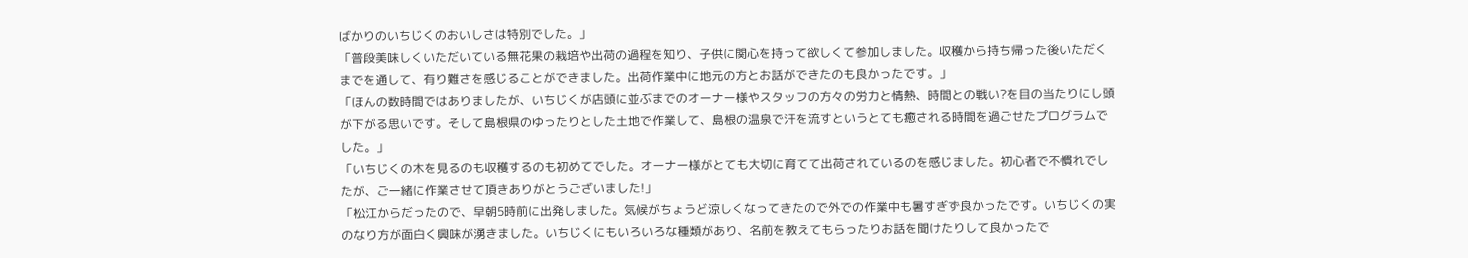ばかりのいちじくのおいしさは特別でした。」
「普段美味しくいただいている無花果の栽培や出荷の過程を知り、子供に関心を持って欲しくて参加しました。収穫から持ち帰った後いただくまでを通して、有り難さを感じることができました。出荷作業中に地元の方とお話ができたのも良かったです。」
「ほんの数時間ではありましたが、いちじくが店頭に並ぶまでのオーナー様やスタッフの方々の労力と情熱、時間との戦い?を目の当たりにし頭が下がる思いです。そして島根県のゆったりとした土地で作業して、島根の温泉で汗を流すというとても癒される時間を過ごせたプログラムでした。」
「いちじくの木を見るのも収穫するのも初めてでした。オーナー様がとても大切に育てて出荷されているのを感じました。初心者で不慣れでしたが、ご一緒に作業させて頂きありがとうございました!」
「松江からだったので、早朝5時前に出発しました。気候がちょうど涼しくなってきたので外での作業中も暑すぎず良かったです。いちじくの実のなり方が面白く興味が湧きました。いちじくにもいろいろな種類があり、名前を教えてもらったりお話を聞けたりして良かったで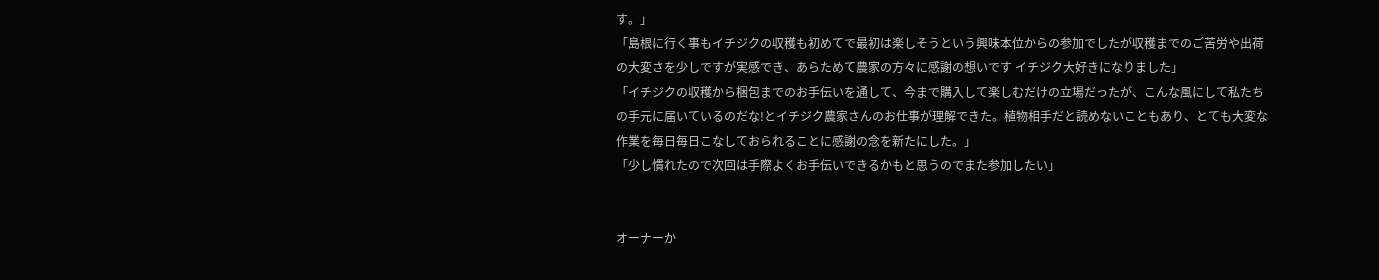す。」
「島根に行く事もイチジクの収穫も初めてで最初は楽しそうという興味本位からの参加でしたが収穫までのご苦労や出荷の大変さを少しですが実感でき、あらためて農家の方々に感謝の想いです イチジク大好きになりました」
「イチジクの収穫から梱包までのお手伝いを通して、今まで購入して楽しむだけの立場だったが、こんな風にして私たちの手元に届いているのだな!とイチジク農家さんのお仕事が理解できた。植物相手だと読めないこともあり、とても大変な作業を毎日毎日こなしておられることに感謝の念を新たにした。」
「少し慣れたので次回は手際よくお手伝いできるかもと思うのでまた参加したい」


オーナーか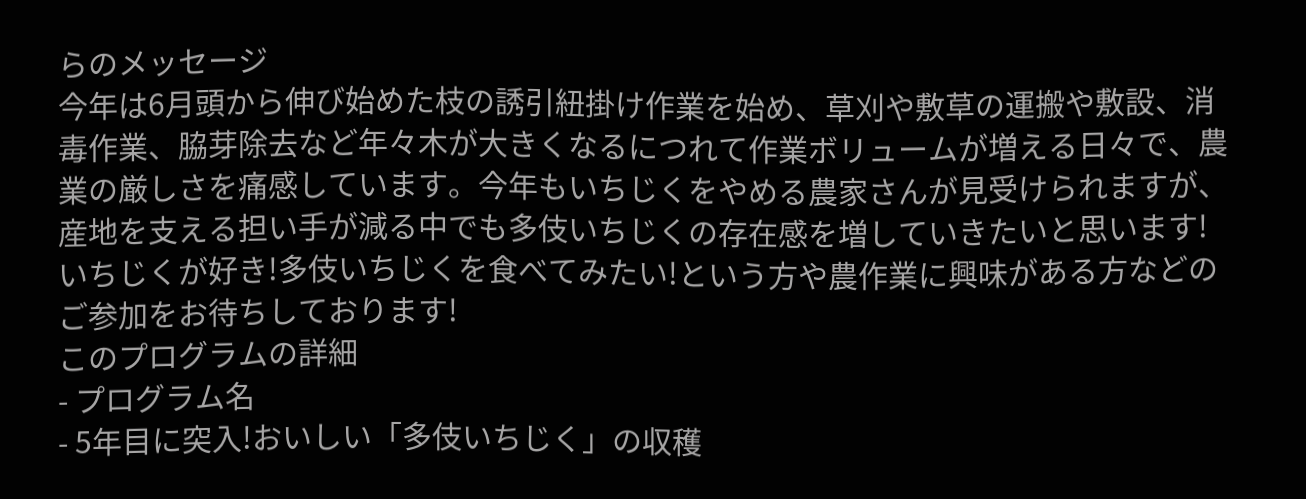らのメッセージ
今年は6月頭から伸び始めた枝の誘引紐掛け作業を始め、草刈や敷草の運搬や敷設、消毒作業、脇芽除去など年々木が大きくなるにつれて作業ボリュームが増える日々で、農業の厳しさを痛感しています。今年もいちじくをやめる農家さんが見受けられますが、産地を支える担い手が減る中でも多伎いちじくの存在感を増していきたいと思います!
いちじくが好き!多伎いちじくを食べてみたい!という方や農作業に興味がある方などのご参加をお待ちしております!
このプログラムの詳細
- プログラム名
- 5年目に突入!おいしい「多伎いちじく」の収穫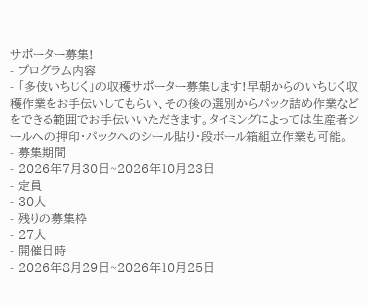サポーター募集!
- プログラム内容
- 「多伎いちじく」の収穫サポーター募集します!早朝からのいちじく収穫作業をお手伝いしてもらい、その後の選別からパック詰め作業などをできる範囲でお手伝いいただきます。タイミングによっては生産者シールへの押印・パックへのシール貼り・段ボール箱組立作業も可能。
- 募集期間
- 2026年7月30日~2026年10月23日
- 定員
- 30人
- 残りの募集枠
- 27人
- 開催日時
- 2026年8月29日~2026年10月25日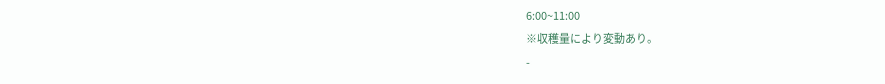6:00~11:00
※収穫量により変動あり。
-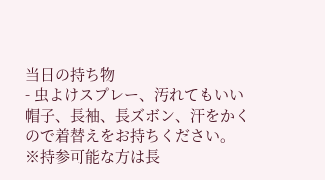当日の持ち物
- 虫よけスプレー、汚れてもいい帽子、長袖、長ズボン、汗をかくので着替えをお持ちください。
※持参可能な方は長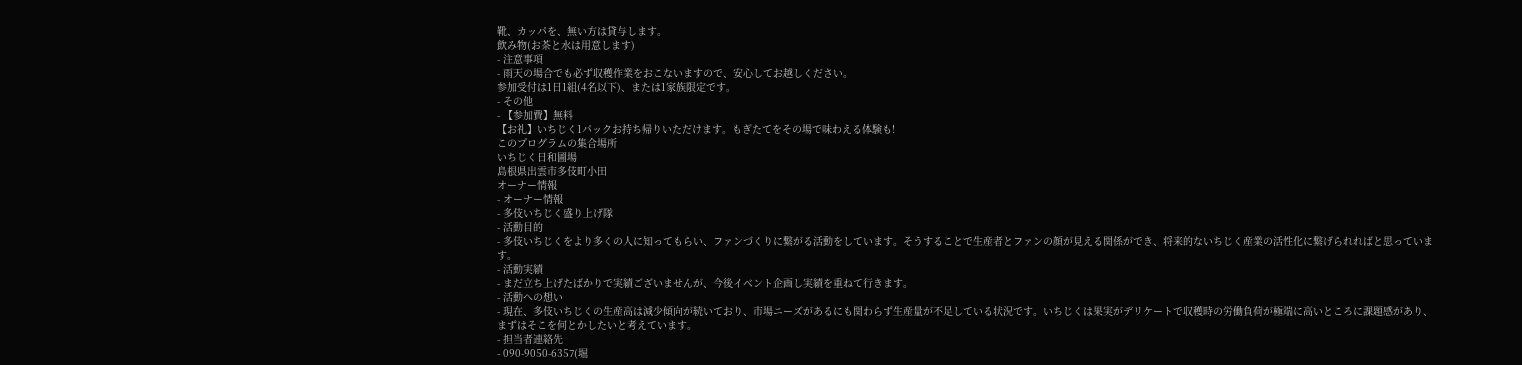靴、カッパを、無い方は貸与します。
飲み物(お茶と水は用意します)
- 注意事項
- 雨天の場合でも必ず収穫作業をおこないますので、安心してお越しください。
参加受付は1日1組(4名以下)、または1家族限定です。
- その他
- 【参加費】無料
【お礼】いちじく1パックお持ち帰りいただけます。もぎたてをその場で味わえる体験も!
このプログラムの集合場所
いちじく日和圃場
島根県出雲市多伎町小田
オーナー情報
- オーナー情報
- 多伎いちじく盛り上げ隊
- 活動目的
- 多伎いちじくをより多くの人に知ってもらい、ファンづくりに繋がる活動をしています。そうすることで生産者とファンの顔が見える関係ができ、将来的ないちじく産業の活性化に繋げられればと思っています。
- 活動実績
- まだ立ち上げたばかりで実績ございませんが、今後イベント企画し実績を重ねて行きます。
- 活動への想い
- 現在、多伎いちじくの生産高は減少傾向が続いており、市場ニーズがあるにも関わらず生産量が不足している状況です。いちじくは果実がデリケートで収穫時の労働負荷が極端に高いところに課題感があり、まずはそこを何とかしたいと考えています。
- 担当者連絡先
- 090-9050-6357(堀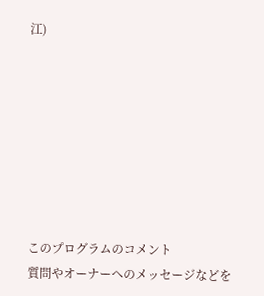江)








このプログラムのコメント
質問やオーナーへのメッセージなどを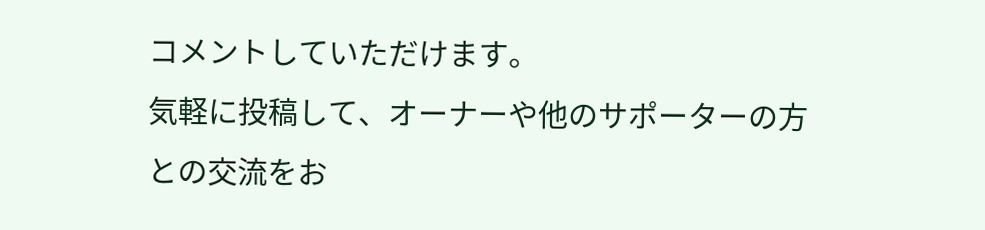コメントしていただけます。
気軽に投稿して、オーナーや他のサポーターの方との交流をお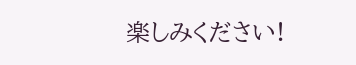楽しみください!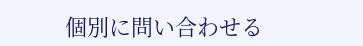個別に問い合わせる